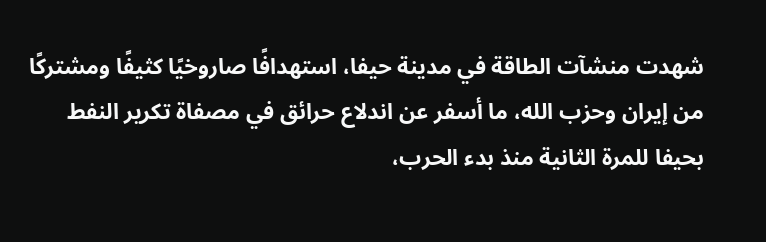شهدت منشآت الطاقة في مدينة حيفا، استهدافًا صاروخيًا كثيفًا ومشتركًا من إيران وحزب الله، ما أسفر عن اندلاع حرائق في مصفاة تكرير النفط بحيفا للمرة الثانية منذ بدء الحرب،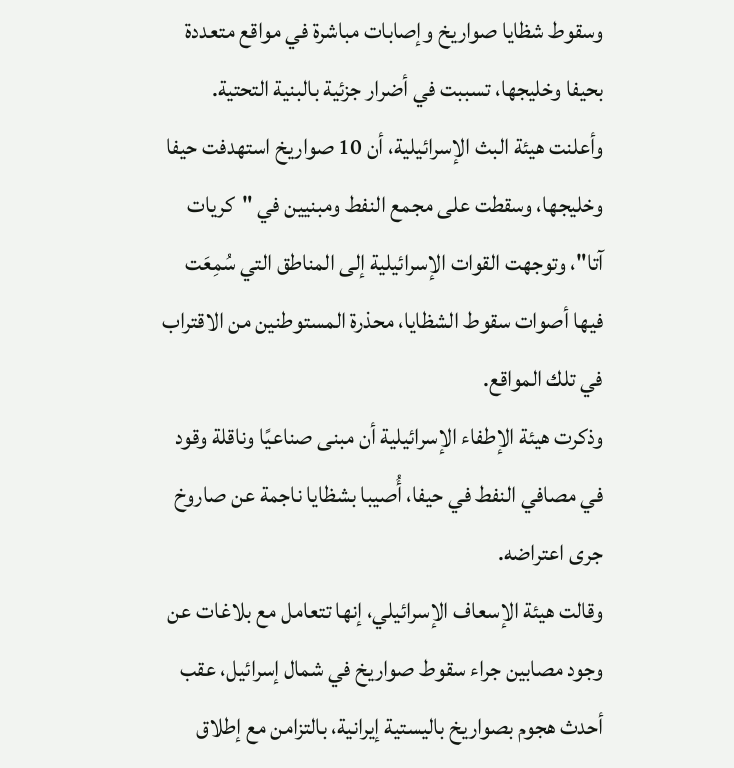وسقوط شظايا صواريخ وإصابات مباشرة في مواقع متعددة بحيفا وخليجها، تسببت في أضرار جزئية بالبنية التحتية.
وأعلنت هيئة البث الإسرائيلية، أن 10 صواريخ استهدفت حيفا وخليجها، وسقطت على مجمع النفط ومبنيين في "كريات آتا"، وتوجهت القوات الإسرائيلية إلى المناطق التي سُمِعَت فيها أصوات سقوط الشظايا، محذرة المستوطنين من الاقتراب في تلك المواقع.
وذكرت هيئة الإطفاء الإسرائيلية أن مبنى صناعيًا وناقلة وقود في مصافي النفط في حيفا، أُصيبا بشظايا ناجمة عن صاروخ جرى اعتراضه.
وقالت هيئة الإسعاف الإسرائيلي، إنها تتعامل مع بلاغات عن وجود مصابين جراء سقوط صواريخ في شمال إسرائيل، عقب أحدث هجوم بصواريخ باليستية إيرانية، بالتزامن مع إطلاق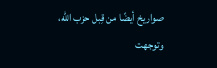صواريخ أيضًا من قِبل حزب الله، وتوجهت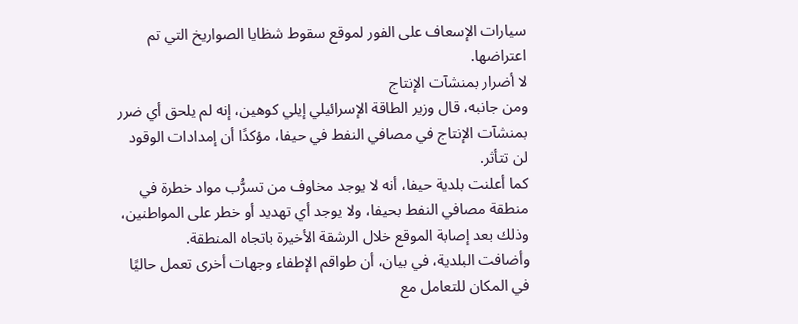سيارات الإسعاف على الفور لموقع سقوط شظايا الصواريخ التي تم اعتراضها.
لا أضرار بمنشآت الإنتاج
ومن جانبه، قال وزير الطاقة الإسرائيلي إيلي كوهين، إنه لم يلحق أي ضرر بمنشآت الإنتاج في مصافي النفط في حيفا، مؤكدًا أن إمدادات الوقود لن تتأثر.
كما أعلنت بلدية حيفا، أنه لا يوجد مخاوف من تسرُّب مواد خطرة في منطقة مصافي النفط بحيفا، ولا يوجد أي تهديد أو خطر على المواطنين، وذلك بعد إصابة الموقع خلال الرشقة الأخيرة باتجاه المنطقة.
وأضافت البلدية، في بيان، أن طواقم الإطفاء وجهات أخرى تعمل حاليًا في المكان للتعامل مع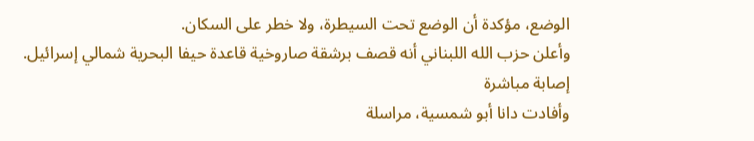الوضع، مؤكدة أن الوضع تحت السيطرة، ولا خطر على السكان.
وأعلن حزب الله اللبناني أنه قصف برشقة صاروخية قاعدة حيفا البحرية شمالي إسرائيل.
إصابة مباشرة
وأفادت دانا أبو شمسية، مراسلة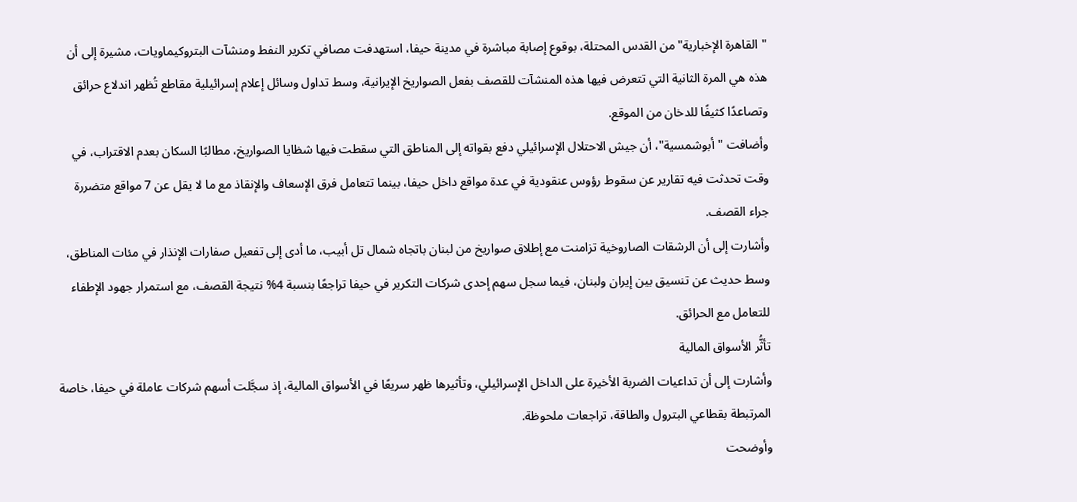"القاهرة الإخبارية" من القدس المحتلة، بوقوع إصابة مباشرة في مدينة حيفا، استهدفت مصافي تكرير النفط ومنشآت البتروكيماويات، مشيرة إلى أن هذه هي المرة الثانية التي تتعرض فيها هذه المنشآت للقصف بفعل الصواريخ الإيرانية، وسط تداول وسائل إعلام إسرائيلية مقاطع تُظهر اندلاع حرائق وتصاعدًا كثيفًا للدخان من الموقع.
وأضافت "أبوشمسية"، أن جيش الاحتلال الإسرائيلي دفع بقواته إلى المناطق التي سقطت فيها شظايا الصواريخ، مطالبًا السكان بعدم الاقتراب، في وقت تحدثت فيه تقارير عن سقوط رؤوس عنقودية في عدة مواقع داخل حيفا، بينما تتعامل فرق الإسعاف والإنقاذ مع ما لا يقل عن 7 مواقع متضررة جراء القصف.
وأشارت إلى أن الرشقات الصاروخية تزامنت مع إطلاق صواريخ من لبنان باتجاه شمال تل أبيب، ما أدى إلى تفعيل صفارات الإنذار في مئات المناطق، وسط حديث عن تنسيق بين إيران ولبنان، فيما سجل سهم إحدى شركات التكرير في حيفا تراجعًا بنسبة 4% نتيجة القصف، مع استمرار جهود الإطفاء للتعامل مع الحرائق.
تأثُّر الأسواق المالية
وأشارت إلى أن تداعيات الضربة الأخيرة على الداخل الإسرائيلي، وتأثيرها ظهر سريعًا في الأسواق المالية، إذ سجَّلت أسهم شركات عاملة في حيفا، خاصة المرتبطة بقطاعي البترول والطاقة، تراجعات ملحوظة.
وأوضحت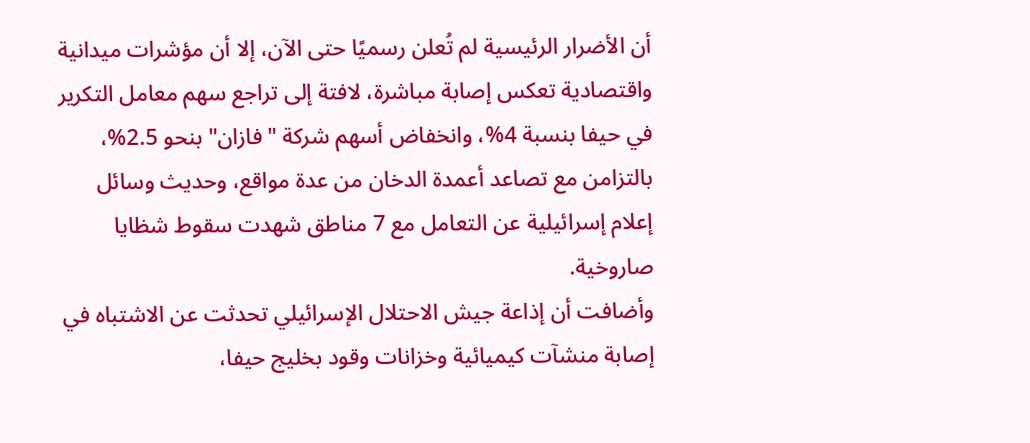أن الأضرار الرئيسية لم تُعلن رسميًا حتى الآن، إلا أن مؤشرات ميدانية واقتصادية تعكس إصابة مباشرة، لافتة إلى تراجع سهم معامل التكرير في حيفا بنسبة 4%، وانخفاض أسهم شركة "فازان" بنحو 2.5%، بالتزامن مع تصاعد أعمدة الدخان من عدة مواقع، وحديث وسائل إعلام إسرائيلية عن التعامل مع 7 مناطق شهدت سقوط شظايا صاروخية.
وأضافت أن إذاعة جيش الاحتلال الإسرائيلي تحدثت عن الاشتباه في إصابة منشآت كيميائية وخزانات وقود بخليج حيفا،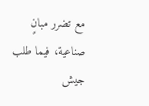مع تضرر مبانٍ صناعية، فيما طلب جيش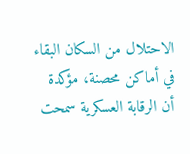الاحتلال من السكان البقاء في أماكن محصنة، مؤكدة أن الرقابة العسكرية سمحت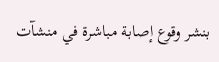بنشر وقوع إصابة مباشرة في منشآت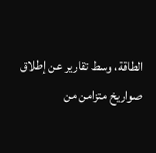الطاقة، وسط تقارير عن إطلاق صواريخ متزامن من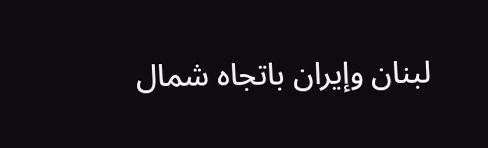لبنان وإيران باتجاه شمال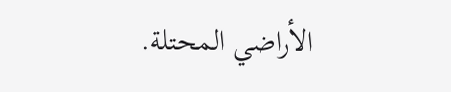الأراضي المحتلة.